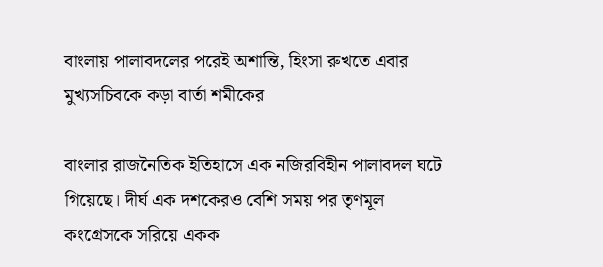বাংলায় পালাবদলের পরেই অশান্তি, হিংসা রুখতে এবার মুখ্যসচিবকে কড়া বার্তা শমীকের

বাংলার রাজনৈতিক ইতিহাসে এক নজিরবিহীন পালাবদল ঘটে গিয়েছে। দীর্ঘ এক দশকেরও বেশি সময় পর তৃণমূল কংগ্রেসকে সরিয়ে একক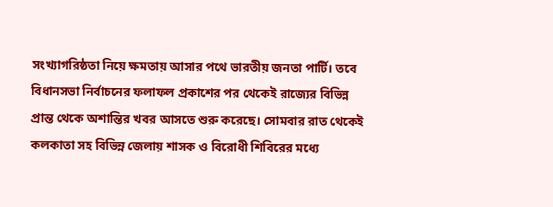সংখ্যাগরিষ্ঠতা নিয়ে ক্ষমতায় আসার পথে ভারতীয় জনতা পার্টি। তবে বিধানসভা নির্বাচনের ফলাফল প্রকাশের পর থেকেই রাজ্যের বিভিন্ন প্রান্ত থেকে অশান্তির খবর আসতে শুরু করেছে। সোমবার রাত থেকেই কলকাতা সহ বিভিন্ন জেলায় শাসক ও বিরোধী শিবিরের মধ্যে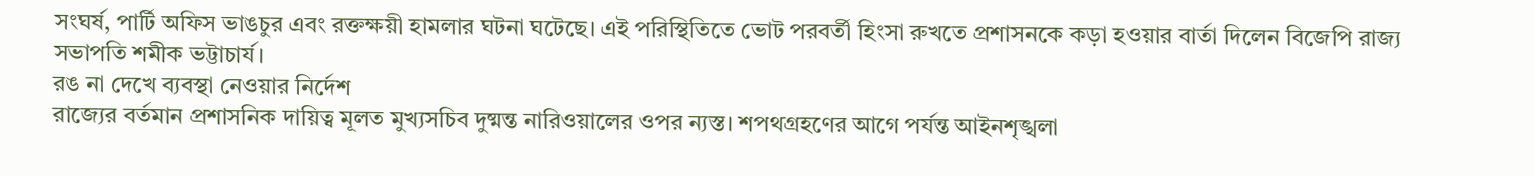সংঘর্ষ, পার্টি অফিস ভাঙচুর এবং রক্তক্ষয়ী হামলার ঘটনা ঘটেছে। এই পরিস্থিতিতে ভোট পরবর্তী হিংসা রুখতে প্রশাসনকে কড়া হওয়ার বার্তা দিলেন বিজেপি রাজ্য সভাপতি শমীক ভট্টাচার্য।
রঙ না দেখে ব্যবস্থা নেওয়ার নির্দেশ
রাজ্যের বর্তমান প্রশাসনিক দায়িত্ব মূলত মুখ্যসচিব দুষ্মন্ত নারিওয়ালের ওপর ন্যস্ত। শপথগ্রহণের আগে পর্যন্ত আইনশৃঙ্খলা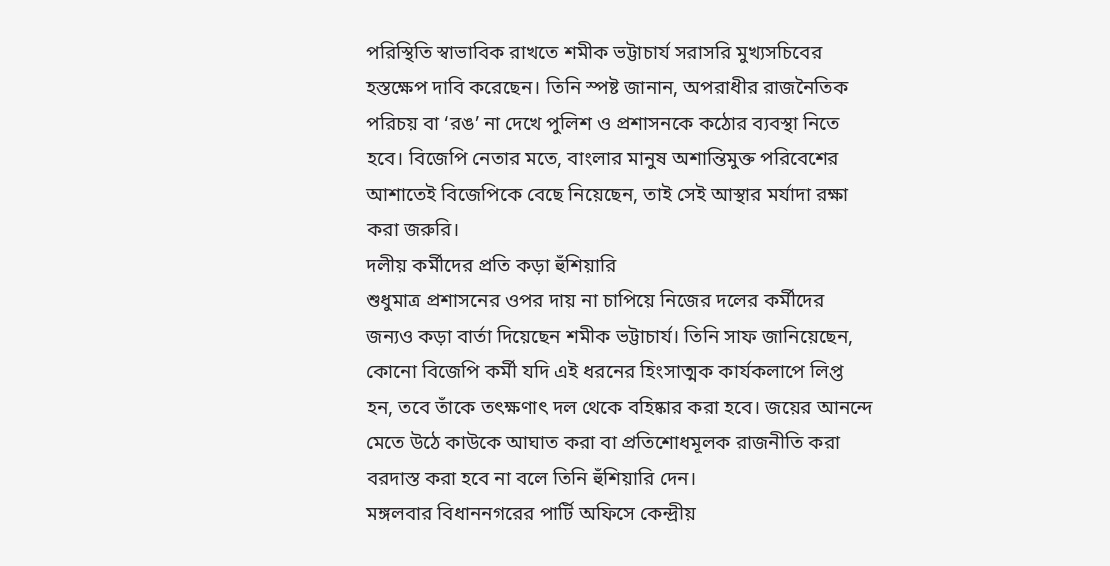পরিস্থিতি স্বাভাবিক রাখতে শমীক ভট্টাচার্য সরাসরি মুখ্যসচিবের হস্তক্ষেপ দাবি করেছেন। তিনি স্পষ্ট জানান, অপরাধীর রাজনৈতিক পরিচয় বা ‘রঙ’ না দেখে পুলিশ ও প্রশাসনকে কঠোর ব্যবস্থা নিতে হবে। বিজেপি নেতার মতে, বাংলার মানুষ অশান্তিমুক্ত পরিবেশের আশাতেই বিজেপিকে বেছে নিয়েছেন, তাই সেই আস্থার মর্যাদা রক্ষা করা জরুরি।
দলীয় কর্মীদের প্রতি কড়া হুঁশিয়ারি
শুধুমাত্র প্রশাসনের ওপর দায় না চাপিয়ে নিজের দলের কর্মীদের জন্যও কড়া বার্তা দিয়েছেন শমীক ভট্টাচার্য। তিনি সাফ জানিয়েছেন, কোনো বিজেপি কর্মী যদি এই ধরনের হিংসাত্মক কার্যকলাপে লিপ্ত হন, তবে তাঁকে তৎক্ষণাৎ দল থেকে বহিষ্কার করা হবে। জয়ের আনন্দে মেতে উঠে কাউকে আঘাত করা বা প্রতিশোধমূলক রাজনীতি করা বরদাস্ত করা হবে না বলে তিনি হুঁশিয়ারি দেন।
মঙ্গলবার বিধাননগরের পার্টি অফিসে কেন্দ্রীয়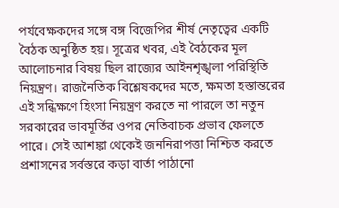পর্যবেক্ষকদের সঙ্গে বঙ্গ বিজেপির শীর্ষ নেতৃত্বের একটি বৈঠক অনুষ্ঠিত হয়। সূত্রের খবর, এই বৈঠকের মূল আলোচনার বিষয় ছিল রাজ্যের আইনশৃঙ্খলা পরিস্থিতি নিয়ন্ত্রণ। রাজনৈতিক বিশ্লেষকদের মতে, ক্ষমতা হস্তান্তরের এই সন্ধিক্ষণে হিংসা নিয়ন্ত্রণ করতে না পারলে তা নতুন সরকারের ভাবমূর্তির ওপর নেতিবাচক প্রভাব ফেলতে পারে। সেই আশঙ্কা থেকেই জননিরাপত্তা নিশ্চিত করতে প্রশাসনের সর্বস্তরে কড়া বার্তা পাঠানো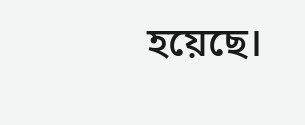হয়েছে।